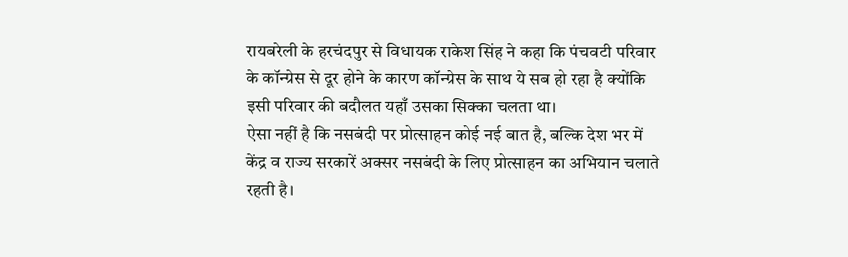रायबरेली के हरचंदपुर से विधायक राकेश सिंह ने कहा कि पंचवटी परिवार के कॉन्ग्रेस से दूर होने के कारण कॉन्ग्रेस के साथ ये सब हो रहा है क्योंकि इसी परिवार की बदौलत यहाँ उसका सिक्का चलता था।
ऐसा नहीं है कि नसबंदी पर प्रोत्साहन कोई नई बात है, बल्कि देश भर में केंद्र व राज्य सरकारें अक्सर नसबंदी के लिए प्रोत्साहन का अभियान चलाते रहती है।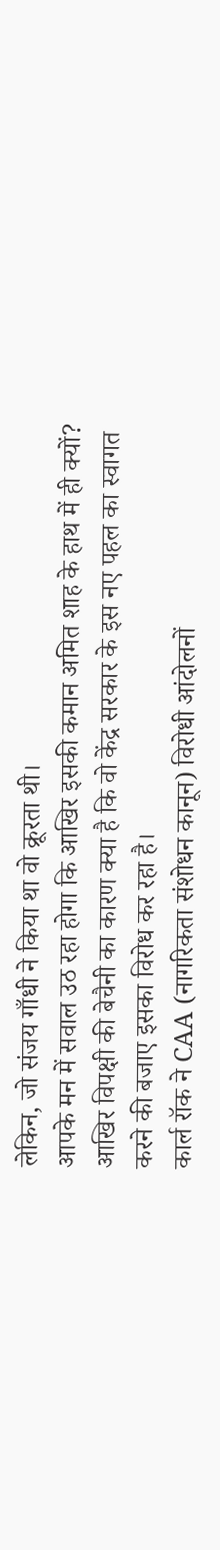लेकिन, जो संजय गाँधी ने किया था वो क्रूरता थी।
आपके मन में सवाल उठ रहा होगा कि आखिर इसकी कमान अमित शाह के हाथ में ही क्यों? आखिर विपक्षी की बेचैनी का कारण क्या है कि वो केंद्र सरकार के इस नए पहल का स्वागत करने की बजाए इसका विरोध कर रहा है।
कार्ल रॉक ने CAA (नागरिकता संशोधन कानून) विरोधी आंदोलनों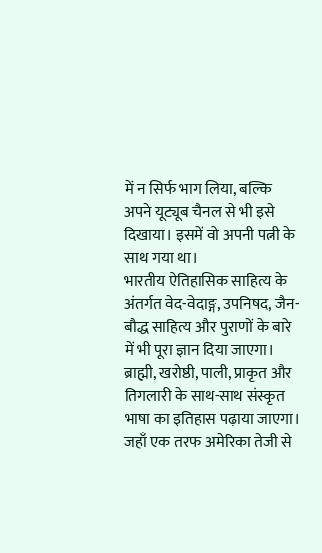में न सिर्फ भाग लिया, बल्कि अपने यूट्यूब चैनल से भी इसे दिखाया। इसमें वो अपनी पत्नी के साथ गया था।
भारतीय ऐतिहासिक साहित्य के अंतर्गत वेद-वेदाङ्ग, उपनिषद, जैन-बौद्ध साहित्य और पुराणों के बारे में भी पूरा ज्ञान दिया जाएगा। ब्राह्मी, खरोष्ठी, पाली, प्राकृत और तिगलारी के साथ-साथ संस्कृत भाषा का इतिहास पढ़ाया जाएगा।
जहाँ एक तरफ अमेरिका तेजी से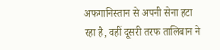अफगानिस्तान से अपनी सेना हटा रहा है, वहीं दूसरी तरफ तालिबान ने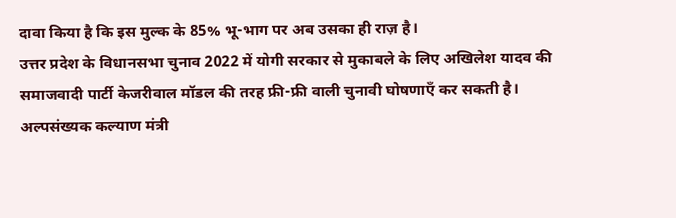दावा किया है कि इस मुल्क के 85% भू-भाग पर अब उसका ही राज़ है।
उत्तर प्रदेश के विधानसभा चुनाव 2022 में योगी सरकार से मुकाबले के लिए अखिलेश यादव की समाजवादी पार्टी केजरीवाल मॉडल की तरह फ्री-फ्री वाली चुनावी घोषणाएँ कर सकती है।
अल्पसंख्यक कल्याण मंत्री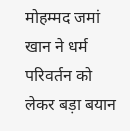मोहम्मद जमां खान ने धर्म परिवर्तन को लेकर बड़ा बयान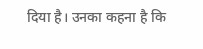दिया है। उनका कहना है कि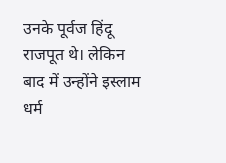उनके पूर्वज हिंदू राजपूत थे। लेकिन बाद में उन्होंने इस्लाम धर्म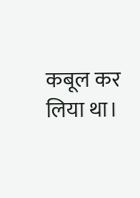कबूल कर लिया था।